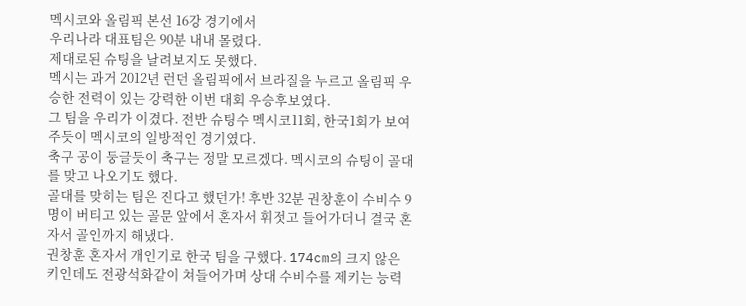멕시코와 올림픽 본선 16강 경기에서
우리나라 대표팀은 90분 내내 몰렸다.
제대로된 슈팅을 날려보지도 못했다.
멕시는 과거 2012년 런던 올림픽에서 브라질을 누르고 올림픽 우승한 전력이 있는 강력한 이번 대회 우승후보였다.
그 팀을 우리가 이겼다. 전반 슈팅수 멕시코11회, 한국1회가 보여주듯이 멕시코의 일방적인 경기였다.
축구 공이 둥글듯이 축구는 정말 모르겠다. 멕시코의 슈팅이 골대를 맞고 나오기도 했다.
골대를 맞히는 팀은 진다고 했던가! 후반 32분 권창훈이 수비수 9명이 버티고 있는 골문 앞에서 혼자서 휘젓고 들어가더니 결국 혼자서 골인까지 해냈다.
권창훈 혼자서 개인기로 한국 팀을 구했다. 174cm의 크지 않은 키인데도 전광석화같이 쳐들어가며 상대 수비수를 제키는 능력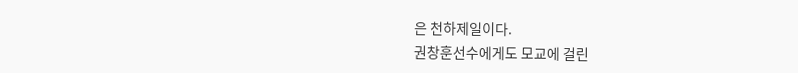은 천하제일이다.
권창훈선수에게도 모교에 걸린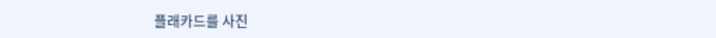플래카드를 사진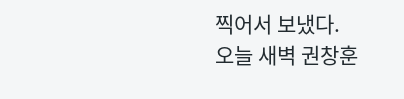찍어서 보냈다.
오늘 새벽 권창훈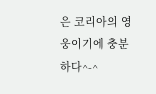은 코리아의 영웅이기에 충분하다^-^